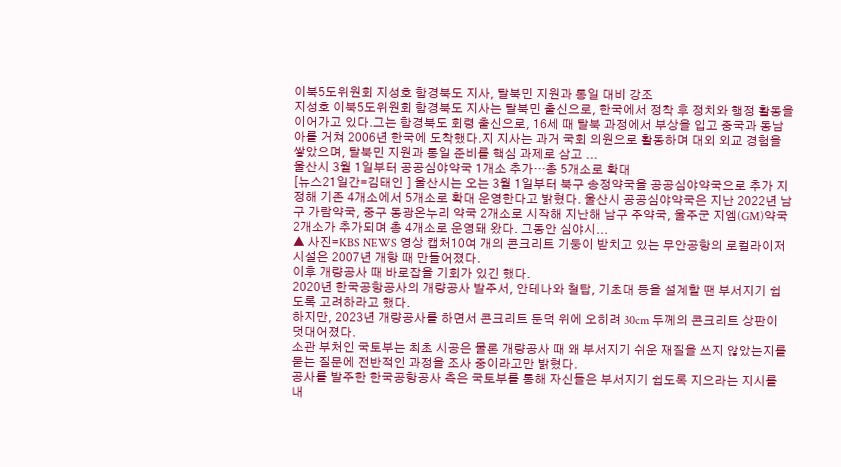이북5도위원회 지성호 함경북도 지사, 탈북민 지원과 통일 대비 강조
지성호 이북5도위원회 함경북도 지사는 탈북민 출신으로, 한국에서 정착 후 정치와 행정 활동을 이어가고 있다.그는 함경북도 회령 출신으로, 16세 때 탈북 과정에서 부상을 입고 중국과 동남아를 거쳐 2006년 한국에 도착했다.지 지사는 과거 국회 의원으로 활동하며 대외 외교 경험을 쌓았으며, 탈북민 지원과 통일 준비를 핵심 과제로 삼고 ...
울산시 3월 1일부터 공공심야약국 1개소 추가…총 5개소로 확대
[뉴스21일간=김태인 ] 울산시는 오는 3월 1일부터 북구 송정약국을 공공심야약국으로 추가 지정해 기존 4개소에서 5개소로 확대 운영한다고 밝혔다. 울산시 공공심야약국은 지난 2022년 남구 가람약국, 중구 동광온누리 약국 2개소로 시작해 지난해 남구 주약국, 울주군 지엠(GM)약국 2개소가 추가되며 총 4개소로 운영돼 왔다. 그동안 심야시...
▲ 사진=KBS NEWS 영상 캡처10여 개의 콘크리트 기둥이 받치고 있는 무안공항의 로컬라이저 시설은 2007년 개항 때 만들어졌다.
이후 개량공사 때 바로잡을 기회가 있긴 했다.
2020년 한국공항공사의 개량공사 발주서, 안테나와 철탑, 기초대 등을 설계할 땐 부서지기 쉽도록 고려하라고 했다.
하지만, 2023년 개량공사를 하면서 콘크리트 둔덕 위에 오히려 30cm 두께의 콘크리트 상판이 덧대어졌다.
소관 부처인 국토부는 최초 시공은 물론 개량공사 때 왜 부서지기 쉬운 재질을 쓰지 않았는지를 묻는 질문에 전반적인 과정을 조사 중이라고만 밝혔다.
공사를 발주한 한국공항공사 측은 국토부를 통해 자신들은 부서지기 쉽도록 지으라는 지시를 내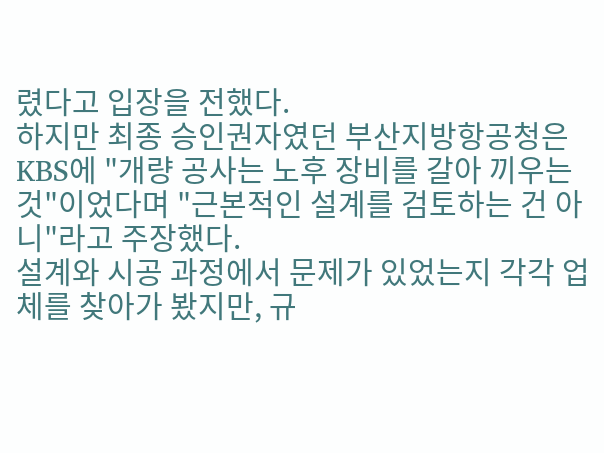렸다고 입장을 전했다.
하지만 최종 승인권자였던 부산지방항공청은 KBS에 "개량 공사는 노후 장비를 갈아 끼우는 것"이었다며 "근본적인 설계를 검토하는 건 아니"라고 주장했다.
설계와 시공 과정에서 문제가 있었는지 각각 업체를 찾아가 봤지만, 규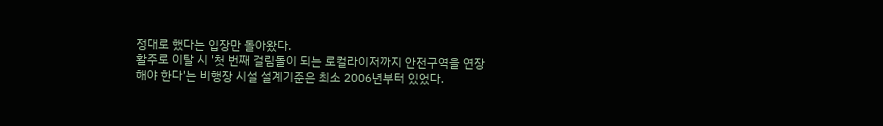정대로 했다는 입장만 돌아왔다.
활주로 이탈 시 '첫 번째 걸림돌이 되는 로컬라이저까지 안전구역을 연장해야 한다'는 비행장 시설 설계기준은 최소 2006년부터 있었다.